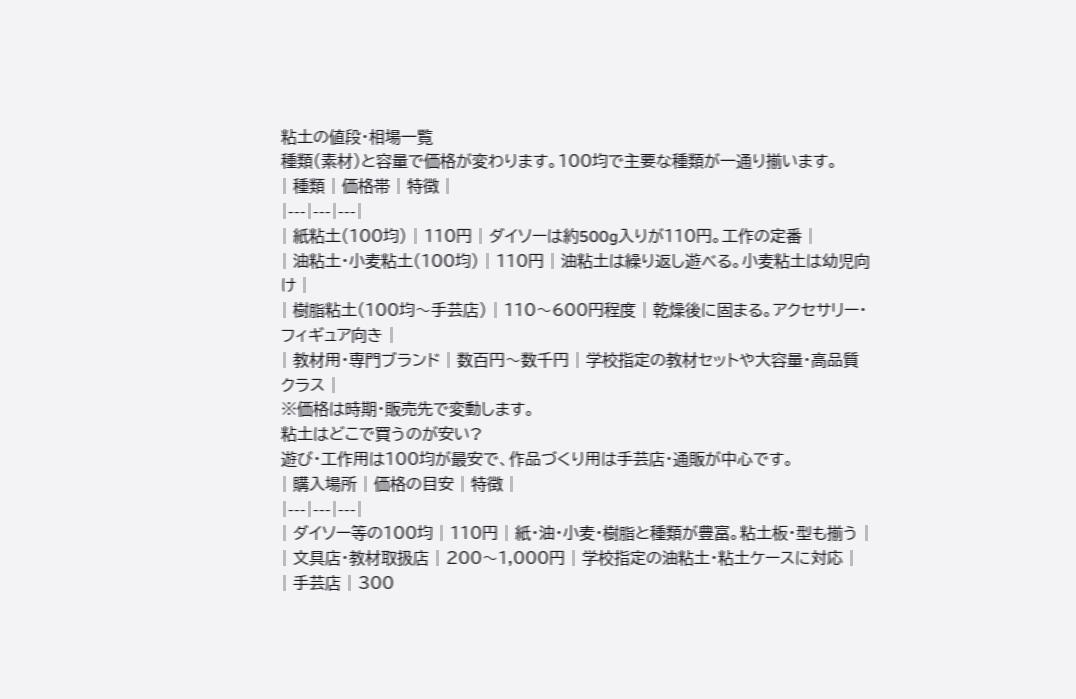粘土の値段・相場一覧
種類(素材)と容量で価格が変わります。100均で主要な種類が一通り揃います。
| 種類 | 価格帯 | 特徴 |
|---|---|---|
| 紙粘土(100均) | 110円 | ダイソーは約500g入りが110円。工作の定番 |
| 油粘土・小麦粘土(100均) | 110円 | 油粘土は繰り返し遊べる。小麦粘土は幼児向け |
| 樹脂粘土(100均〜手芸店) | 110〜600円程度 | 乾燥後に固まる。アクセサリー・フィギュア向き |
| 教材用・専門ブランド | 数百円〜数千円 | 学校指定の教材セットや大容量・高品質クラス |
※価格は時期・販売先で変動します。
粘土はどこで買うのが安い?
遊び・工作用は100均が最安で、作品づくり用は手芸店・通販が中心です。
| 購入場所 | 価格の目安 | 特徴 |
|---|---|---|
| ダイソー等の100均 | 110円 | 紙・油・小麦・樹脂と種類が豊富。粘土板・型も揃う |
| 文具店・教材取扱店 | 200〜1,000円 | 学校指定の油粘土・粘土ケースに対応 |
| 手芸店 | 300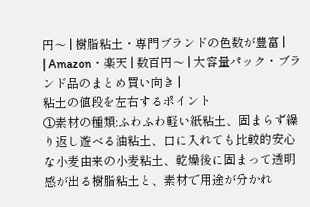円〜 | 樹脂粘土・専門ブランドの色数が豊富 |
| Amazon・楽天 | 数百円〜 | 大容量パック・ブランド品のまとめ買い向き |
粘土の値段を左右するポイント
①素材の種類:ふわふわ軽い紙粘土、固まらず繰り返し遊べる油粘土、口に入れても比較的安心な小麦由来の小麦粘土、乾燥後に固まって透明感が出る樹脂粘土と、素材で用途が分かれ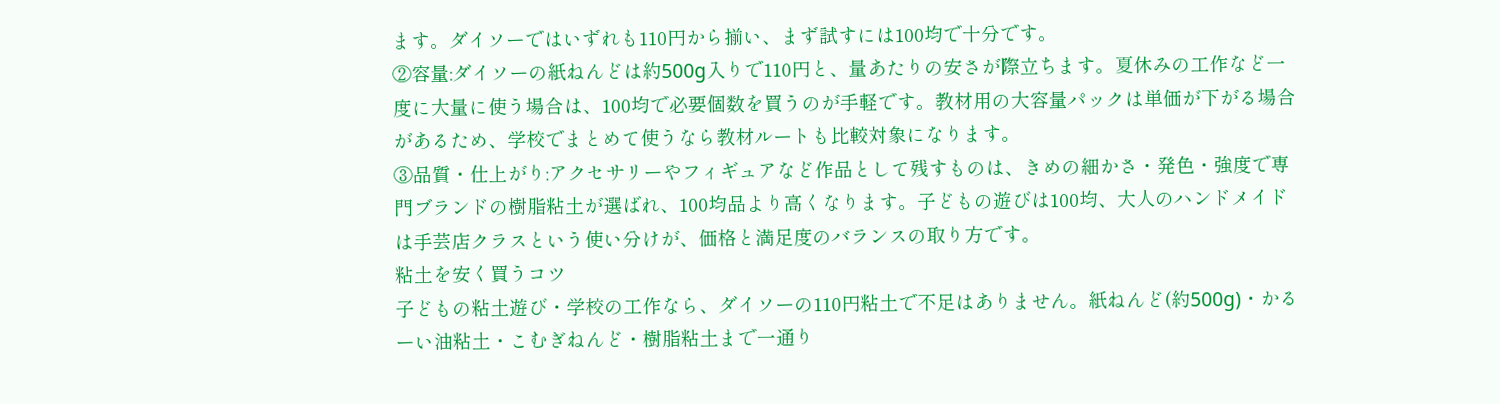ます。ダイソーではいずれも110円から揃い、まず試すには100均で十分です。
②容量:ダイソーの紙ねんどは約500g入りで110円と、量あたりの安さが際立ちます。夏休みの工作など一度に大量に使う場合は、100均で必要個数を買うのが手軽です。教材用の大容量パックは単価が下がる場合があるため、学校でまとめて使うなら教材ルートも比較対象になります。
③品質・仕上がり:アクセサリーやフィギュアなど作品として残すものは、きめの細かさ・発色・強度で専門ブランドの樹脂粘土が選ばれ、100均品より高くなります。子どもの遊びは100均、大人のハンドメイドは手芸店クラスという使い分けが、価格と満足度のバランスの取り方です。
粘土を安く買うコツ
子どもの粘土遊び・学校の工作なら、ダイソーの110円粘土で不足はありません。紙ねんど(約500g)・かるーい油粘土・こむぎねんど・樹脂粘土まで一通り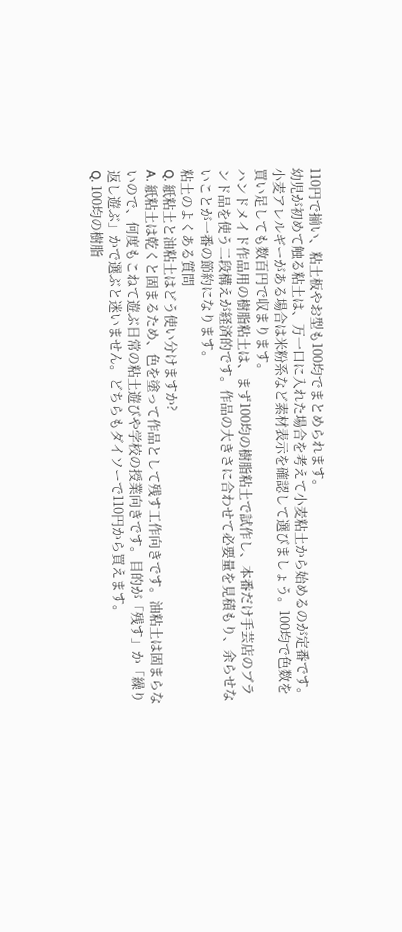110円で揃い、粘土板やお型も100均でまとめられます。
幼児が初めて触る粘土は、万一口に入れた場合を考えて小麦粘土から始めるのが定番です。小麦アレルギーがある場合は米粉系など素材表示を確認して選びましょう。100均で色数を買い足しても数百円で収まります。
ハンドメイド作品用の樹脂粘土は、まず100均の樹脂粘土で試作し、本番だけ手芸店のブランド品を使う二段構えが経済的です。作品の大きさに合わせて必要量を見積もり、余らせないことが一番の節約になります。
粘土のよくある質問
Q. 紙粘土と油粘土はどう使い分けますか?
A. 紙粘土は乾くと固まるため、色を塗って作品として残す工作向きです。油粘土は固まらないので、何度もこねて遊ぶ日常の粘土遊びや学校の授業向きです。目的が「残す」か「繰り返し遊ぶ」かで選ぶと迷いません。どちらもダイソーで110円から買えます。
Q. 100均の樹脂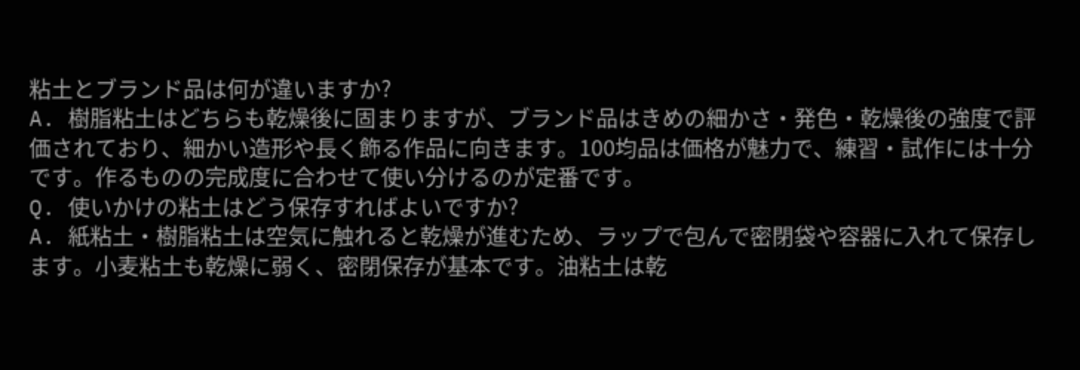粘土とブランド品は何が違いますか?
A. 樹脂粘土はどちらも乾燥後に固まりますが、ブランド品はきめの細かさ・発色・乾燥後の強度で評価されており、細かい造形や長く飾る作品に向きます。100均品は価格が魅力で、練習・試作には十分です。作るものの完成度に合わせて使い分けるのが定番です。
Q. 使いかけの粘土はどう保存すればよいですか?
A. 紙粘土・樹脂粘土は空気に触れると乾燥が進むため、ラップで包んで密閉袋や容器に入れて保存します。小麦粘土も乾燥に弱く、密閉保存が基本です。油粘土は乾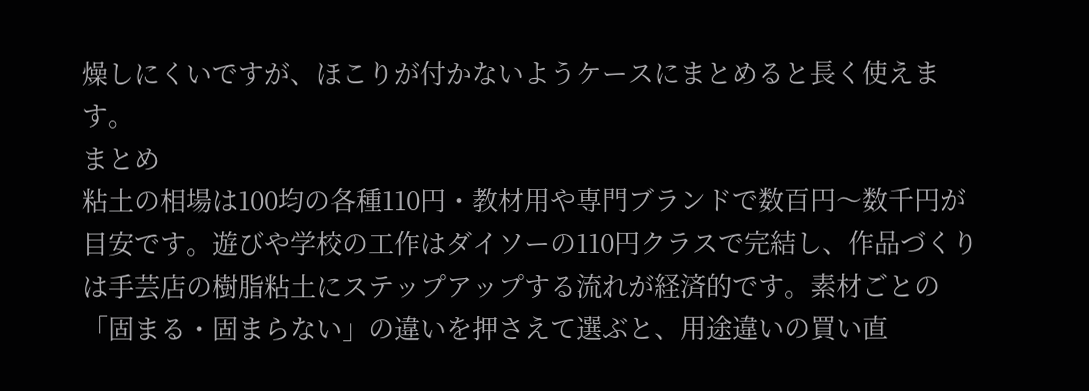燥しにくいですが、ほこりが付かないようケースにまとめると長く使えます。
まとめ
粘土の相場は100均の各種110円・教材用や専門ブランドで数百円〜数千円が目安です。遊びや学校の工作はダイソーの110円クラスで完結し、作品づくりは手芸店の樹脂粘土にステップアップする流れが経済的です。素材ごとの「固まる・固まらない」の違いを押さえて選ぶと、用途違いの買い直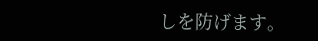しを防げます。